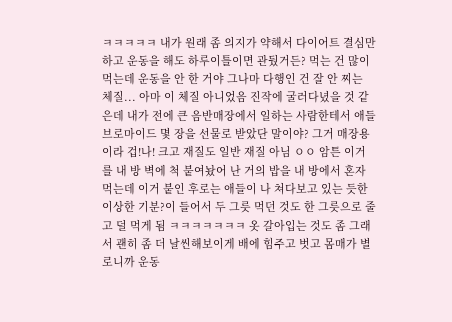ㅋㅋㅋㅋㅋ 내가 원래 좀 의지가 약해서 다이어트 결심만 하고 운동을 해도 하루이틀이면 관뒀거든? 먹는 건 많이 먹는데 운동을 안 한 거야 그나마 다행인 건 잘 안 찌는 체질... 아마 이 체질 아니었음 진작에 굴러다녔을 것 같은데 내가 전에 큰 음반매장에서 일하는 사람한테서 애들 브로마이드 몇 장을 선물로 받았단 말이야? 그거 매장용이라 겁!나! 크고 재질도 일반 재질 아님 ㅇㅇ 암튼 이거를 내 방 벽에 척 붙여놨어 난 거의 밥을 내 방에서 혼자 먹는데 이거 붙인 후로는 애들이 나 쳐다보고 있는 듯한 이상한 기분?이 들어서 두 그릇 먹던 것도 한 그릇으로 줄고 덜 먹게 됨 ㅋㅋㅋㅋㅋㅋㅋ 옷 갈아입는 것도 좀 그래서 괜히 좀 더 날씬해보이게 배에 힘주고 벗고 몸매가 별로니까 운동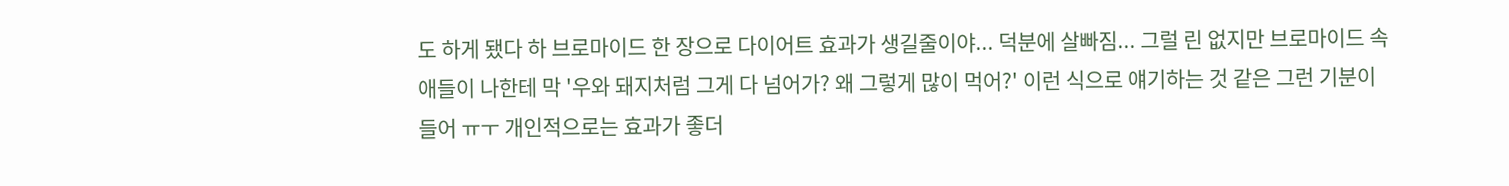도 하게 됐다 하 브로마이드 한 장으로 다이어트 효과가 생길줄이야... 덕분에 살빠짐... 그럴 린 없지만 브로마이드 속 애들이 나한테 막 '우와 돼지처럼 그게 다 넘어가? 왜 그렇게 많이 먹어?' 이런 식으로 얘기하는 것 같은 그런 기분이 들어 ㅠㅜ 개인적으로는 효과가 좋더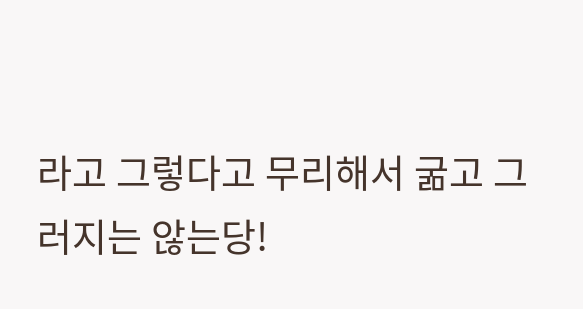라고 그렇다고 무리해서 굶고 그러지는 않는당!